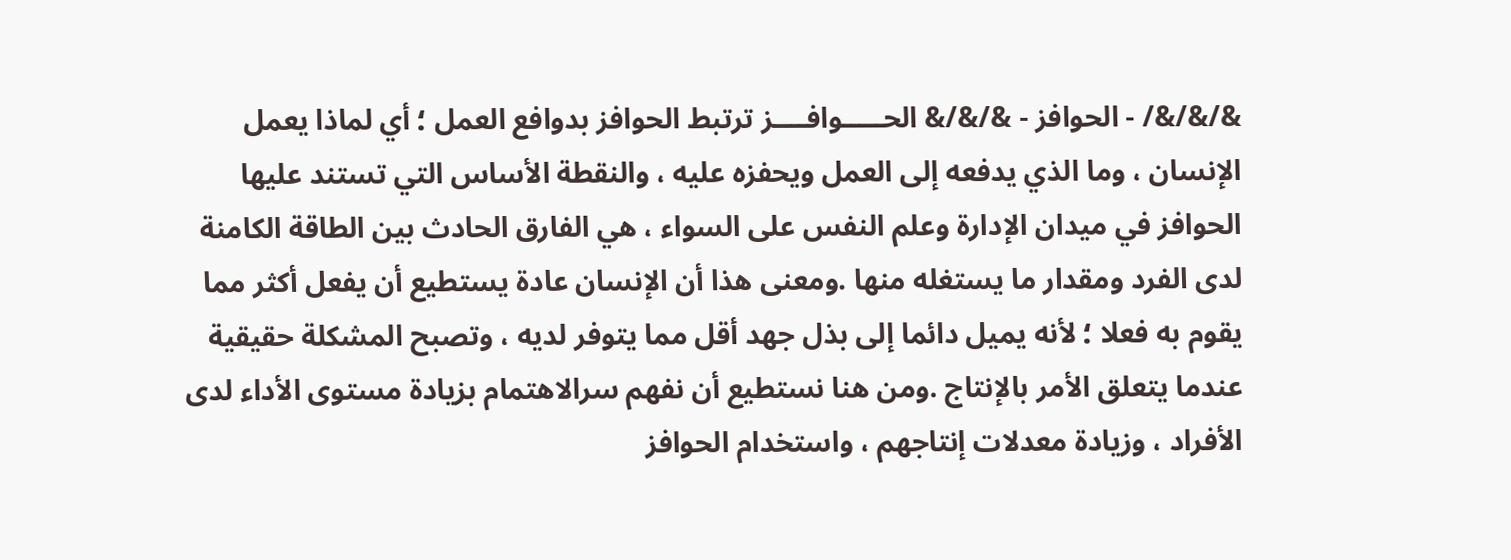&/&/&/ - الحوافز - &/&/& الحـــــوافــــز ترتبط الحوافز بدوافع العمل ؛ أي لماذا يعمل الإنسان ، وما الذي يدفعه إلى العمل ويحفزه عليه ، والنقطة الأساس التي تستند عليها الحوافز في ميدان الإدارة وعلم النفس على السواء ، هي الفارق الحادث بين الطاقة الكامنة لدى الفرد ومقدار ما يستغله منها .ومعنى هذا أن الإنسان عادة يستطيع أن يفعل أكثر مما يقوم به فعلا ؛ لأنه يميل دائما إلى بذل جهد أقل مما يتوفر لديه ، وتصبح المشكلة حقيقية عندما يتعلق الأمر بالإنتاج .ومن هنا نستطيع أن نفهم سرالاهتمام بزيادة مستوى الأداء لدى الأفراد ، وزيادة معدلات إنتاجهم ، واستخدام الحوافز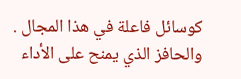كوسائل فاعلة في هذا المجال . والحافز الذي يمنح على الأداء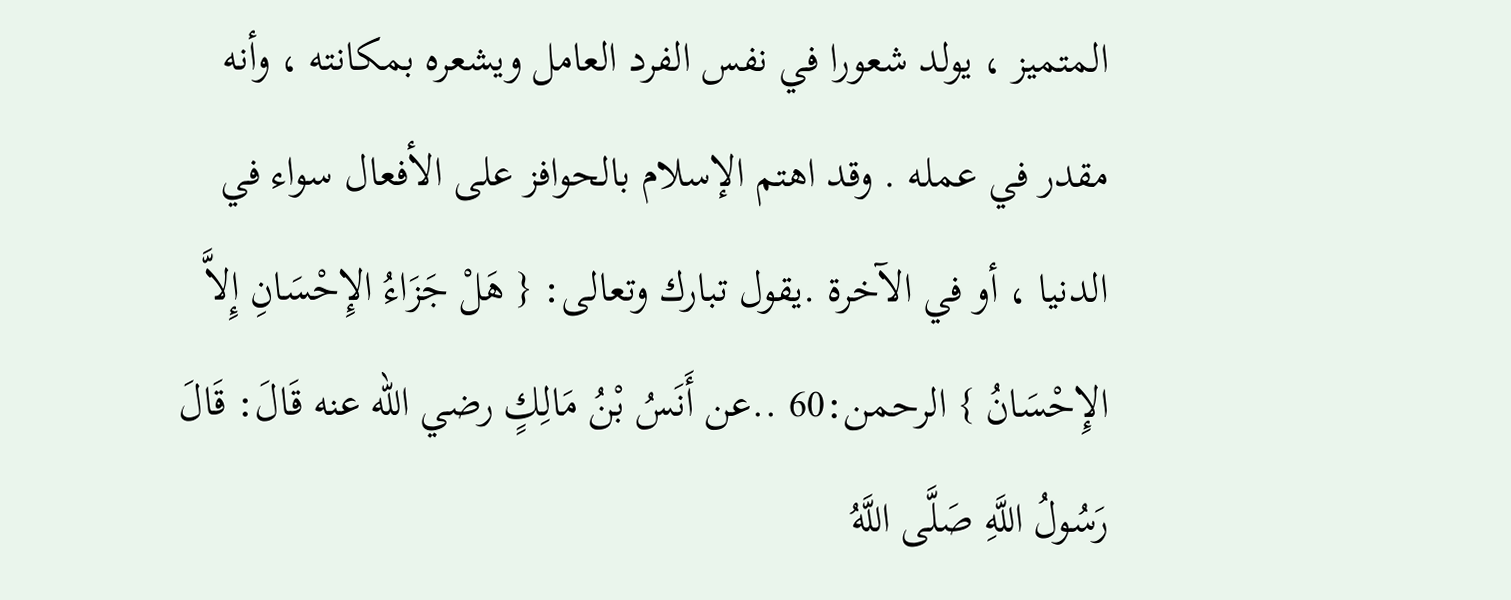المتميز ، يولد شعورا في نفس الفرد العامل ويشعره بمكانته ، وأنه مقدر في عمله . وقد اهتم الإسلام بالحوافز على الأفعال سواء في الدنيا ، أو في الآخرة .يقول تبارك وتعالى: { هَلْ جَزَاءُ الإِحْسَانِ إِلاَّ الإِحْسَانُ } الرحمن:60 ..عن أَنَسُ بْنُ مَالِكٍ رضي الله عنه قَالَ: قَالَ رَسُولُ اللَّهِ صَلَّى اللَّهُ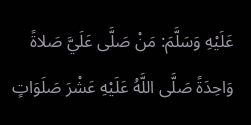عَلَيْهِ وَسَلَّمَ: مَنْ صَلَّى عَلَيَّ صَلاةً وَاحِدَةً صَلَّى اللَّهُ عَلَيْهِ عَشْرَ صَلَوَاتٍ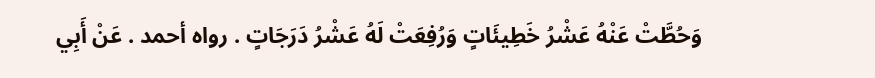وَحُطَّتْ عَنْهُ عَشْرُ خَطِيئَاتٍ وَرُفِعَتْ لَهُ عَشْرُ دَرَجَاتٍ . رواه أحمد . عَنْ أَبِي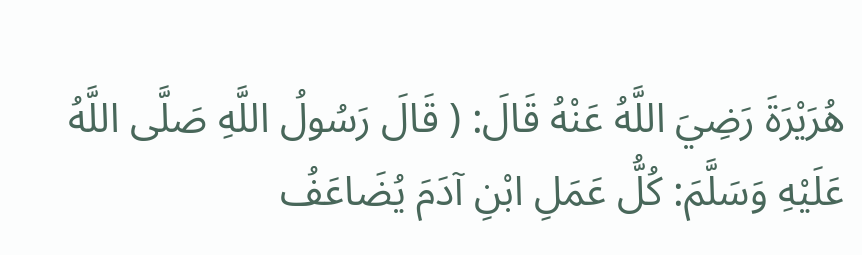هُرَيْرَةَ رَضِيَ اللَّهُ عَنْهُ قَالَ: ( قَالَ رَسُولُ اللَّهِ صَلَّى اللَّهُ عَلَيْهِ وَسَلَّمَ: كُلُّ عَمَلِ ابْنِ آدَمَ يُضَاعَفُ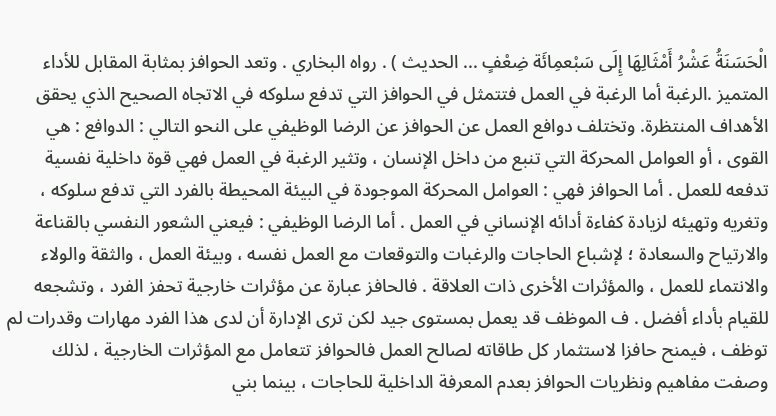الْحَسَنَةُ عَشْرُ أَمْثَالِهَا إِلَى سَبْعمِائَة ضِعْفٍ ... الحديث ) . رواه البخاري . وتعد الحوافز بمثابة المقابل للأداء المتميز .الرغبة أما الرغبة في العمل فتتمثل في الحوافز التي تدفع سلوكه في الاتجاه الصحيح الذي يحقق الأهداف المنتظرة. وتختلف دوافع العمل عن الحوافز عن الرضا الوظيفي على النحو التالي : الدوافع : هي القوى ، أو العوامل المحركة التي تنبع من داخل الإنسان ، وتثير الرغبة في العمل فهي قوة داخلية نفسية تدفعه للعمل . أما الحوافز فهي : العوامل المحركة الموجودة في البيئة المحيطة بالفرد التي تدفع سلوكه ، وتغريه وتهيئه لزيادة كفاءة أدائه الإنساني في العمل . أما الرضا الوظيفي : فيعني الشعور النفسي بالقناعة والارتياح والسعادة ؛ لإشباع الحاجات والرغبات والتوقعات مع العمل نفسه ، وبيئة العمل ، والثقة والولاء والانتماء للعمل ، والمؤثرات الأخرى ذات العلاقة . فالحافز عبارة عن مؤثرات خارجية تحفز الفرد ، وتشجعه للقيام بأداء أفضل . ف الموظف قد يعمل بمستوى جيد لكن ترى الإدارة أن لدى هذا الفرد مهارات وقدرات لم توظف ، فيمنح حافزا لاستثمار كل طاقاته لصالح العمل فالحوافز تتعامل مع المؤثرات الخارجية ، لذلك وصفت مفاهيم ونظريات الحوافز بعدم المعرفة الداخلية للحاجات ، بينما بني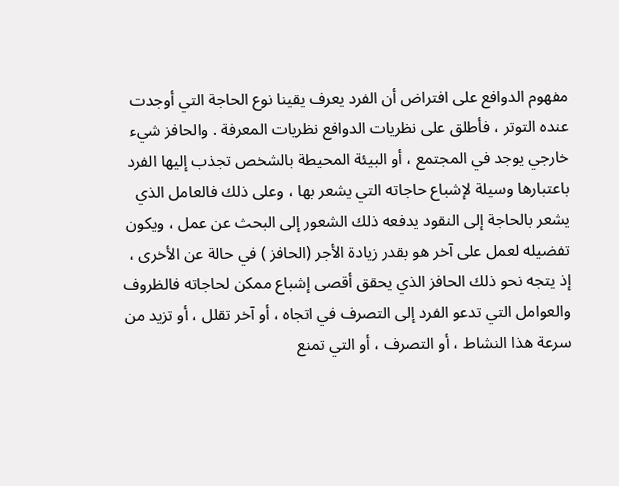مفهوم الدوافع على افتراض أن الفرد يعرف يقينا نوع الحاجة التي أوجدت عنده التوتر ، فأطلق على نظريات الدوافع نظريات المعرفة . والحافز شيء خارجي يوجد في المجتمع ، أو البيئة المحيطة بالشخص تجذب إليها الفرد باعتبارها وسيلة لإشباع حاجاته التي يشعر بها ، وعلى ذلك فالعامل الذي يشعر بالحاجة إلى النقود يدفعه ذلك الشعور إلى البحث عن عمل ، ويكون تفضيله لعمل على آخر هو بقدر زيادة الأجر (الحافز ) في حالة عن الأخرى ، إذ يتجه نحو ذلك الحافز الذي يحقق أقصى إشباع ممكن لحاجاته فالظروف والعوامل التي تدعو الفرد إلى التصرف في اتجاه ، أو آخر تقلل ، أو تزيد من سرعة هذا النشاط ، أو التصرف ، أو التي تمنع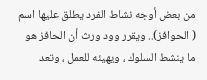من بعض أوجه نشاط الفرد يطلق عليها اسم ( الحوافز).. ويقرر وود ورث أن الحافز هو ما ينشط السلوك ، ويهيئه للعمل ، وتعد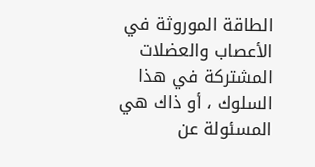الطاقة الموروثة في الأعصاب والعضلات المشتركة في هذا السلوك ، أو ذاك هي المسئولة عن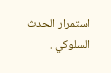استمرار الحدث السلوكي .